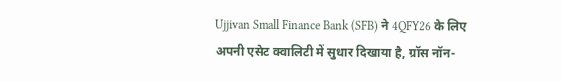Ujjivan Small Finance Bank (SFB) ने 4QFY26 के लिए अपनी एसेट क्वालिटी में सुधार दिखाया है, ग्रॉस नॉन-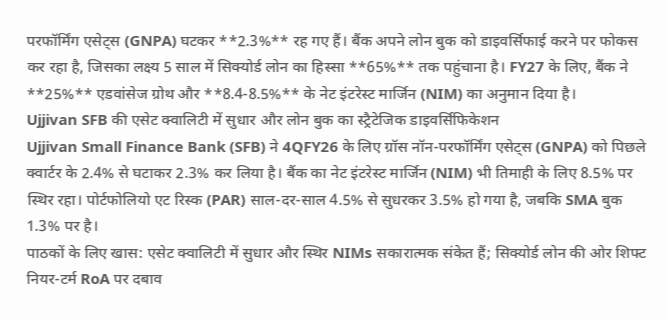परफॉर्मिंग एसेट्स (GNPA) घटकर **2.3%** रह गए हैं। बैंक अपने लोन बुक को डाइवर्सिफाई करने पर फोकस कर रहा है, जिसका लक्ष्य 5 साल में सिक्योर्ड लोन का हिस्सा **65%** तक पहुंचाना है। FY27 के लिए, बैंक ने **25%** एडवांसेज ग्रोथ और **8.4-8.5%** के नेट इंटरेस्ट मार्जिन (NIM) का अनुमान दिया है।
Ujjivan SFB की एसेट क्वालिटी में सुधार और लोन बुक का स्ट्रैटेजिक डाइवर्सिफिकेशन
Ujjivan Small Finance Bank (SFB) ने 4QFY26 के लिए ग्रॉस नॉन-परफॉर्मिंग एसेट्स (GNPA) को पिछले क्वार्टर के 2.4% से घटाकर 2.3% कर लिया है। बैंक का नेट इंटरेस्ट मार्जिन (NIM) भी तिमाही के लिए 8.5% पर स्थिर रहा। पोर्टफोलियो एट रिस्क (PAR) साल-दर-साल 4.5% से सुधरकर 3.5% हो गया है, जबकि SMA बुक 1.3% पर है।
पाठकों के लिए खास: एसेट क्वालिटी में सुधार और स्थिर NIMs सकारात्मक संकेत हैं; सिक्योर्ड लोन की ओर शिफ्ट नियर-टर्म RoA पर दबाव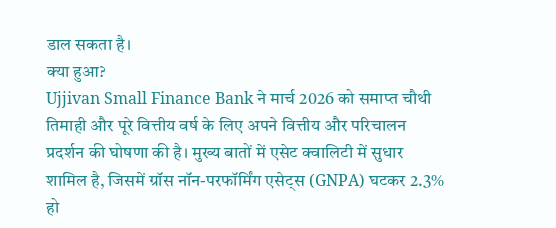डाल सकता है।
क्या हुआ?
Ujjivan Small Finance Bank ने मार्च 2026 को समाप्त चौथी तिमाही और पूरे वित्तीय वर्ष के लिए अपने वित्तीय और परिचालन प्रदर्शन की घोषणा की है। मुख्य बातों में एसेट क्वालिटी में सुधार शामिल है, जिसमें ग्रॉस नॉन-परफॉर्मिंग एसेट्स (GNPA) घटकर 2.3% हो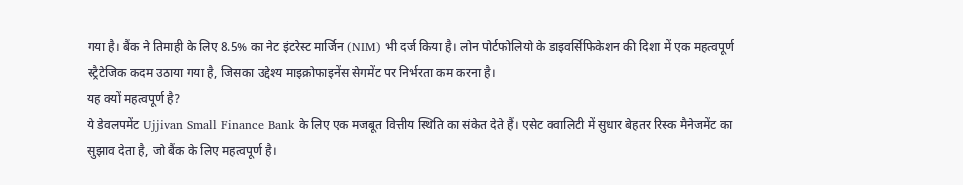गया है। बैंक ने तिमाही के लिए 8.5% का नेट इंटरेस्ट मार्जिन (NIM) भी दर्ज किया है। लोन पोर्टफोलियो के डाइवर्सिफिकेशन की दिशा में एक महत्वपूर्ण स्ट्रैटेजिक कदम उठाया गया है, जिसका उद्देश्य माइक्रोफाइनेंस सेगमेंट पर निर्भरता कम करना है।
यह क्यों महत्वपूर्ण है?
ये डेवलपमेंट Ujjivan Small Finance Bank के लिए एक मजबूत वित्तीय स्थिति का संकेत देते हैं। एसेट क्वालिटी में सुधार बेहतर रिस्क मैनेजमेंट का सुझाव देता है, जो बैंक के लिए महत्वपूर्ण है।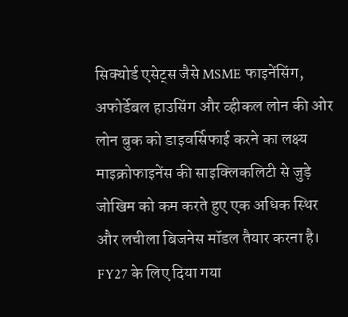सिक्योर्ड एसेट्स जैसे MSME फाइनेंसिंग, अफोर्डेबल हाउसिंग और व्हीकल लोन की ओर लोन बुक को डाइवर्सिफाई करने का लक्ष्य माइक्रोफाइनेंस की साइक्लिकलिटी से जुड़े जोखिम को कम करते हुए एक अधिक स्थिर और लचीला बिजनेस मॉडल तैयार करना है। FY27 के लिए दिया गया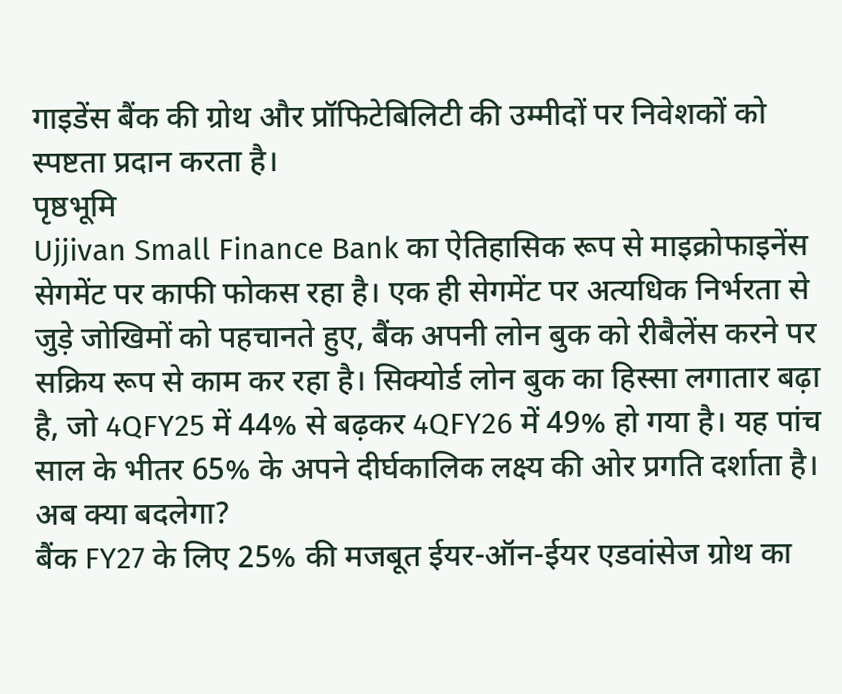गाइडेंस बैंक की ग्रोथ और प्रॉफिटेबिलिटी की उम्मीदों पर निवेशकों को स्पष्टता प्रदान करता है।
पृष्ठभूमि
Ujjivan Small Finance Bank का ऐतिहासिक रूप से माइक्रोफाइनेंस सेगमेंट पर काफी फोकस रहा है। एक ही सेगमेंट पर अत्यधिक निर्भरता से जुड़े जोखिमों को पहचानते हुए, बैंक अपनी लोन बुक को रीबैलेंस करने पर सक्रिय रूप से काम कर रहा है। सिक्योर्ड लोन बुक का हिस्सा लगातार बढ़ा है, जो 4QFY25 में 44% से बढ़कर 4QFY26 में 49% हो गया है। यह पांच साल के भीतर 65% के अपने दीर्घकालिक लक्ष्य की ओर प्रगति दर्शाता है।
अब क्या बदलेगा?
बैंक FY27 के लिए 25% की मजबूत ईयर-ऑन-ईयर एडवांसेज ग्रोथ का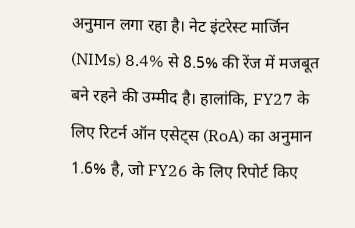अनुमान लगा रहा है। नेट इंटरेस्ट मार्जिन (NIMs) 8.4% से 8.5% की रेंज में मजबूत बने रहने की उम्मीद है। हालांकि, FY27 के लिए रिटर्न ऑन एसेट्स (RoA) का अनुमान 1.6% है, जो FY26 के लिए रिपोर्ट किए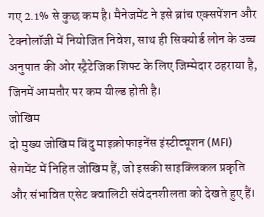गए 2.1% से कुछ कम है। मैनेजमेंट ने इसे ब्रांच एक्सपेंशन और टेक्नोलॉजी में नियोजित निवेश, साथ ही सिक्योर्ड लोन के उच्च अनुपात की ओर स्ट्रैटेजिक शिफ्ट के लिए जिम्मेदार ठहराया है, जिनमें आमतौर पर कम यील्ड होती है।
जोखिम
दो मुख्य जोखिम बिंदु माइक्रोफाइनेंस इंस्टीट्यूशन (MFI) सेगमेंट में निहित जोखिम हैं, जो इसकी साइक्लिकल प्रकृति और संभावित एसेट क्वालिटी संवेदनशीलता को देखते हुए हैं।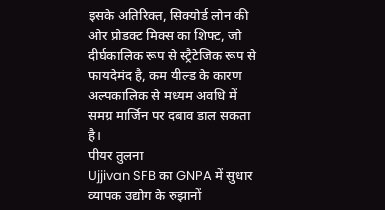इसके अतिरिक्त, सिक्योर्ड लोन की ओर प्रोडक्ट मिक्स का शिफ्ट, जो दीर्घकालिक रूप से स्ट्रैटेजिक रूप से फायदेमंद है, कम यील्ड के कारण अल्पकालिक से मध्यम अवधि में समग्र मार्जिन पर दबाव डाल सकता है।
पीयर तुलना
Ujjivan SFB का GNPA में सुधार व्यापक उद्योग के रुझानों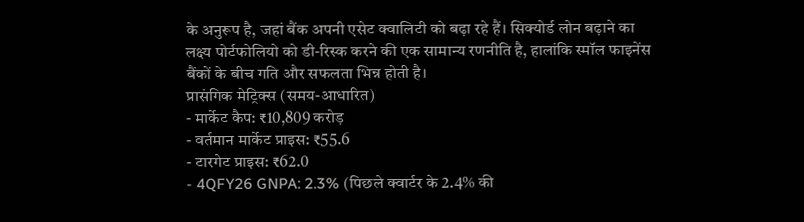के अनुरूप है, जहां बैंक अपनी एसेट क्वालिटी को बढ़ा रहे हैं। सिक्योर्ड लोन बढ़ाने का लक्ष्य पोर्टफोलियो को डी-रिस्क करने की एक सामान्य रणनीति है, हालांकि स्मॉल फाइनेंस बैंकों के बीच गति और सफलता भिन्न होती है।
प्रासंगिक मेट्रिक्स (समय-आधारित)
- मार्केट कैप: ₹10,809 करोड़
- वर्तमान मार्केट प्राइस: ₹55.6
- टारगेट प्राइस: ₹62.0
- 4QFY26 GNPA: 2.3% (पिछले क्वार्टर के 2.4% की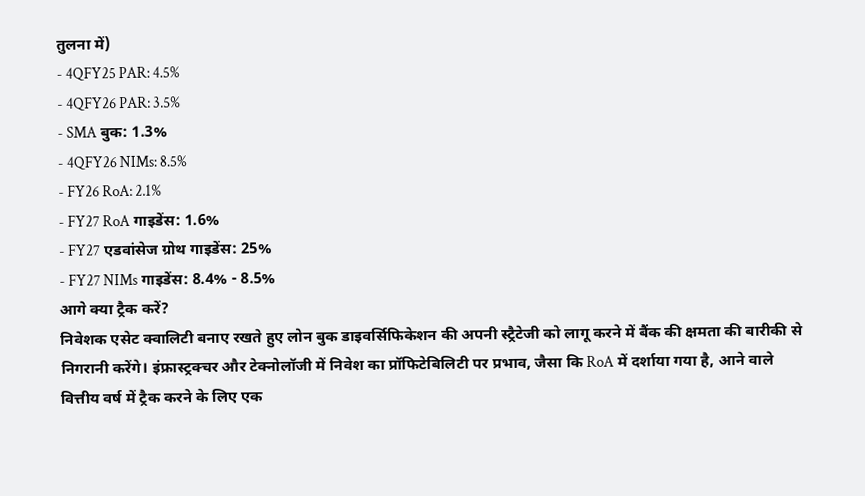तुलना में)
- 4QFY25 PAR: 4.5%
- 4QFY26 PAR: 3.5%
- SMA बुक: 1.3%
- 4QFY26 NIMs: 8.5%
- FY26 RoA: 2.1%
- FY27 RoA गाइडेंस: 1.6%
- FY27 एडवांसेज ग्रोथ गाइडेंस: 25%
- FY27 NIMs गाइडेंस: 8.4% - 8.5%
आगे क्या ट्रैक करें?
निवेशक एसेट क्वालिटी बनाए रखते हुए लोन बुक डाइवर्सिफिकेशन की अपनी स्ट्रैटेजी को लागू करने में बैंक की क्षमता की बारीकी से निगरानी करेंगे। इंफ्रास्ट्रक्चर और टेक्नोलॉजी में निवेश का प्रॉफिटेबिलिटी पर प्रभाव, जैसा कि RoA में दर्शाया गया है, आने वाले वित्तीय वर्ष में ट्रैक करने के लिए एक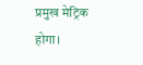प्रमुख मेट्रिक होगा।